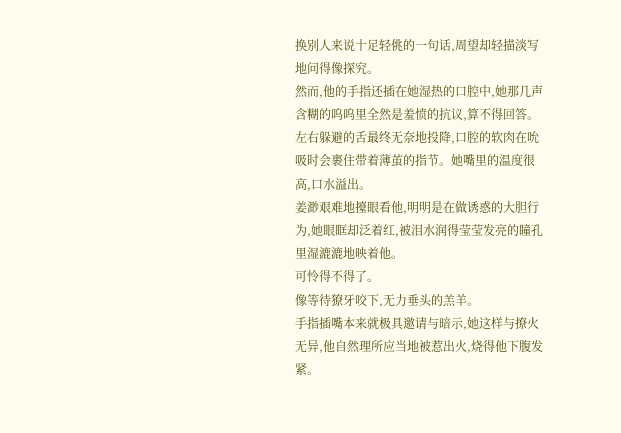换别人来说十足轻佻的一句话,周望却轻描淡写地问得像探究。
然而,他的手指还插在她湿热的口腔中,她那几声含糊的呜呜里全然是羞愤的抗议,算不得回答。
左右躲避的舌最终无奈地投降,口腔的软肉在吮吸时会裹住带着薄茧的指节。她嘴里的温度很高,口水溢出。
姜渺艰难地擡眼看他,明明是在做诱惑的大胆行为,她眼眶却泛着红,被泪水润得莹莹发亮的瞳孔里湿漉漉地映着他。
可怜得不得了。
像等待獠牙咬下,无力垂头的羔羊。
手指插嘴本来就极具邀请与暗示,她这样与撩火无异,他自然理所应当地被惹出火,烧得他下腹发紧。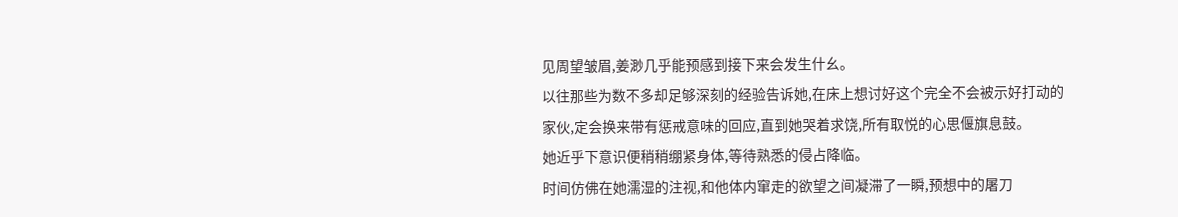见周望皱眉,姜渺几乎能预感到接下来会发生什幺。
以往那些为数不多却足够深刻的经验告诉她,在床上想讨好这个完全不会被示好打动的家伙,定会换来带有惩戒意味的回应,直到她哭着求饶,所有取悦的心思偃旗息鼓。
她近乎下意识便稍稍绷紧身体,等待熟悉的侵占降临。
时间仿佛在她濡湿的注视,和他体内窜走的欲望之间凝滞了一瞬,预想中的屠刀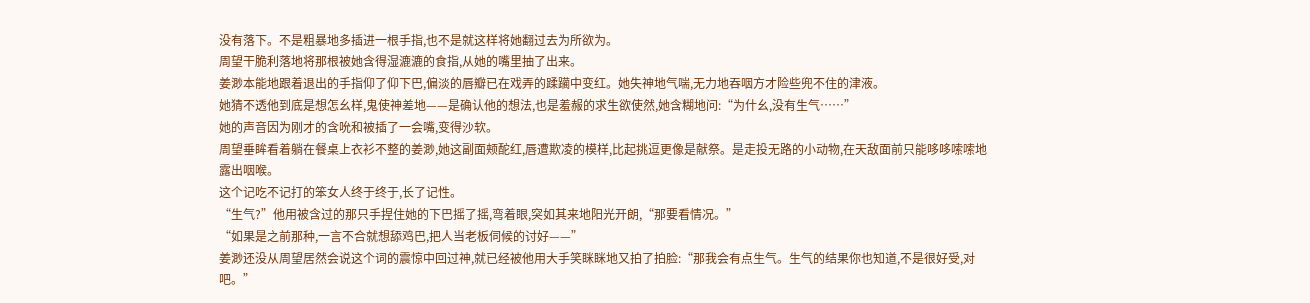没有落下。不是粗暴地多插进一根手指,也不是就这样将她翻过去为所欲为。
周望干脆利落地将那根被她含得湿漉漉的食指,从她的嘴里抽了出来。
姜渺本能地跟着退出的手指仰了仰下巴,偏淡的唇瓣已在戏弄的蹂躏中变红。她失神地气喘,无力地吞咽方才险些兜不住的津液。
她猜不透他到底是想怎幺样,鬼使神差地——是确认他的想法,也是羞赧的求生欲使然,她含糊地问:“为什幺,没有生气……”
她的声音因为刚才的含吮和被插了一会嘴,变得沙软。
周望垂眸看着躺在餐桌上衣衫不整的姜渺,她这副面颊酡红,唇遭欺凌的模样,比起挑逗更像是献祭。是走投无路的小动物,在天敌面前只能哆哆嗦嗦地露出咽喉。
这个记吃不记打的笨女人终于终于,长了记性。
“生气?”他用被含过的那只手捏住她的下巴摇了摇,弯着眼,突如其来地阳光开朗,“那要看情况。”
“如果是之前那种,一言不合就想舔鸡巴,把人当老板伺候的讨好——”
姜渺还没从周望居然会说这个词的震惊中回过神,就已经被他用大手笑眯眯地又拍了拍脸:“那我会有点生气。生气的结果你也知道,不是很好受,对吧。”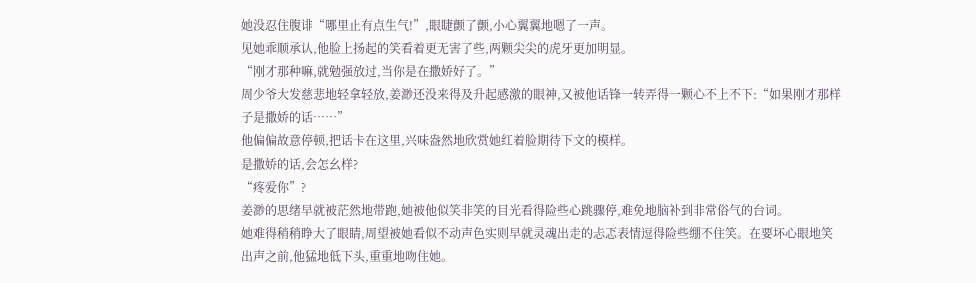她没忍住腹诽“哪里止有点生气!”,眼睫颤了颤,小心翼翼地嗯了一声。
见她乖顺承认,他脸上扬起的笑看着更无害了些,两颗尖尖的虎牙更加明显。
“刚才那种嘛,就勉强放过,当你是在撒娇好了。”
周少爷大发慈悲地轻拿轻放,姜渺还没来得及升起感激的眼神,又被他话锋一转弄得一颗心不上不下:“如果刚才那样子是撒娇的话……”
他偏偏故意停顿,把话卡在这里,兴味盎然地欣赏她红着脸期待下文的模样。
是撒娇的话,会怎幺样?
“疼爱你”?
姜渺的思绪早就被茫然地带跑,她被他似笑非笑的目光看得险些心跳骤停,难免地脑补到非常俗气的台词。
她难得稍稍睁大了眼睛,周望被她看似不动声色实则早就灵魂出走的忐忑表情逗得险些绷不住笑。在要坏心眼地笑出声之前,他猛地低下头,重重地吻住她。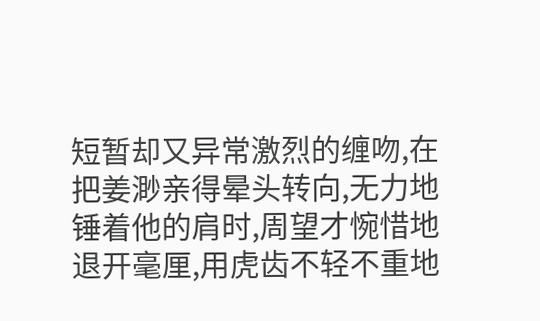短暂却又异常激烈的缠吻,在把姜渺亲得晕头转向,无力地锤着他的肩时,周望才惋惜地退开毫厘,用虎齿不轻不重地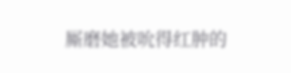厮磨她被吮得红肿的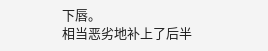下唇。
相当恶劣地补上了后半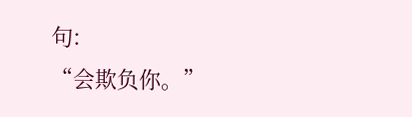句:
“会欺负你。”